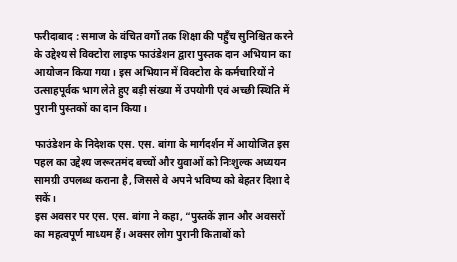फरीदाबाद : समाज के वंचित वर्गों तक शिक्षा की पहुँच सुनिश्चित करने के उद्देश्य से विक्टोरा लाइफ फाउंडेशन द्वारा पुस्तक दान अभियान का आयोजन किया गया। इस अभियान में विक्टोरा के कर्मचारियों ने उत्साहपूर्वक भाग लेते हुए बड़ी संख्या में उपयोगी एवं अच्छी स्थिति में पुरानी पुस्तकों का दान किया।

फाउंडेशन के निदेशक एस. एस. बांगा के मार्गदर्शन में आयोजित इस पहल का उद्देश्य जरूरतमंद बच्चों और युवाओं को निःशुल्क अध्ययन सामग्री उपलब्ध कराना है, जिससे वे अपने भविष्य को बेहतर दिशा दे सकें।
इस अवसर पर एस. एस. बांगा ने कहा, “पुस्तकें ज्ञान और अवसरों का महत्वपूर्ण माध्यम हैं। अक्सर लोग पुरानी किताबों को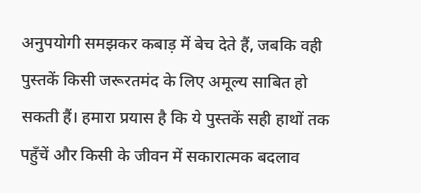अनुपयोगी समझकर कबाड़ में बेच देते हैं, जबकि वही पुस्तकें किसी जरूरतमंद के लिए अमूल्य साबित हो सकती हैं। हमारा प्रयास है कि ये पुस्तकें सही हाथों तक पहुँचें और किसी के जीवन में सकारात्मक बदलाव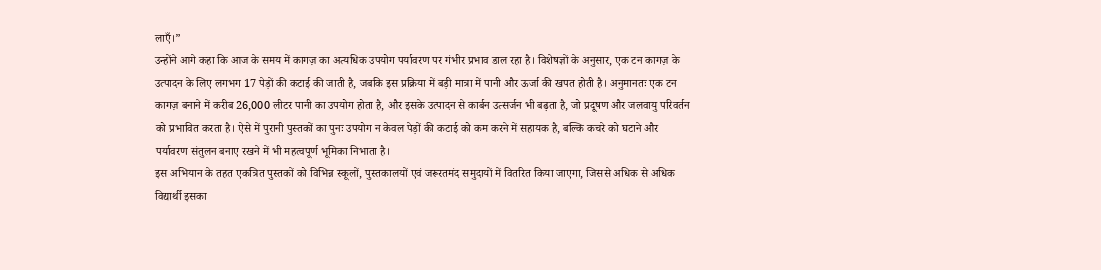लाएँ।”
उन्होंने आगे कहा कि आज के समय में कागज़ का अत्यधिक उपयोग पर्यावरण पर गंभीर प्रभाव डाल रहा है। विशेषज्ञों के अनुसार, एक टन कागज़ के उत्पादन के लिए लगभग 17 पेड़ों की कटाई की जाती है, जबकि इस प्रक्रिया में बड़ी मात्रा में पानी और ऊर्जा की खपत होती है। अनुमानतः एक टन कागज़ बनाने में करीब 26,000 लीटर पानी का उपयोग होता है, और इसके उत्पादन से कार्बन उत्सर्जन भी बढ़ता है, जो प्रदूषण और जलवायु परिवर्तन को प्रभावित करता है। ऐसे में पुरानी पुस्तकों का पुनः उपयोग न केवल पेड़ों की कटाई को कम करने में सहायक है, बल्कि कचरे को घटाने और पर्यावरण संतुलन बनाए रखने में भी महत्वपूर्ण भूमिका निभाता है।
इस अभियान के तहत एकत्रित पुस्तकों को विभिन्न स्कूलों, पुस्तकालयों एवं जरूरतमंद समुदायों में वितरित किया जाएगा, जिससे अधिक से अधिक विद्यार्थी इसका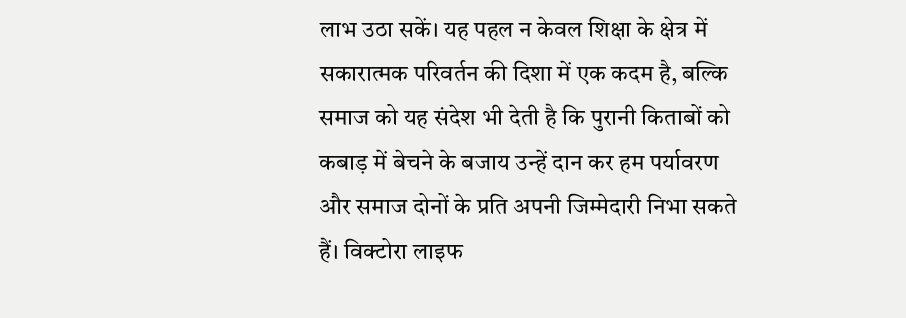लाभ उठा सकें। यह पहल न केवल शिक्षा के क्षेत्र में सकारात्मक परिवर्तन की दिशा में एक कदम है, बल्कि समाज को यह संदेश भी देती है कि पुरानी किताबों को कबाड़ में बेचने के बजाय उन्हें दान कर हम पर्यावरण और समाज दोनों के प्रति अपनी जिम्मेदारी निभा सकते हैं। विक्टोरा लाइफ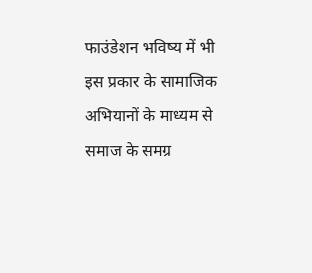फाउंडेशन भविष्य में भी इस प्रकार के सामाजिक अभियानों के माध्यम से समाज के समग्र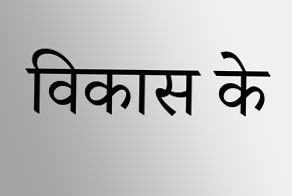विकास के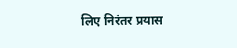लिए निरंतर प्रयास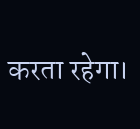करता रहेगा।